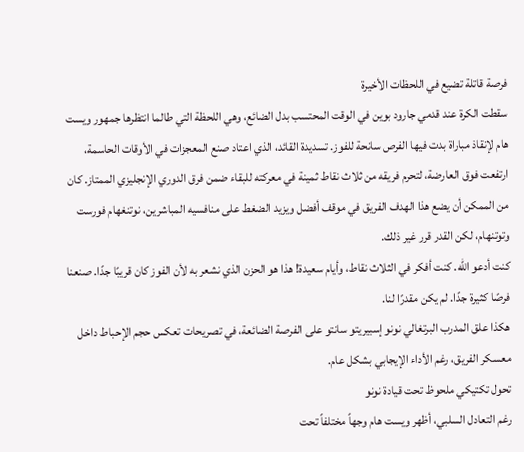فرصة قاتلة تضيع في اللحظات الأخيرة
سقطت الكرة عند قدمي جارود بوين في الوقت المحتسب بدل الضائع، وهي اللحظة التي طالما انتظرها جمهور ويست هام لإنقاذ مباراة بدت فيها الفرص سانحة للفوز. تسديدة القائد، الذي اعتاد صنع المعجزات في الأوقات الحاسمة، ارتفعت فوق العارضة، لتحرم فريقه من ثلاث نقاط ثمينة في معركته للبقاء ضمن فرق الدوري الإنجليزي الممتاز. كان من الممكن أن يضع هذا الهدف الفريق في موقف أفضل ويزيد الضغط على منافسيه المباشرين، نوتنغهام فورست وتوتنهام، لكن القدر قرر غير ذلك.
كنت أدعو الله. كنت أفكر في الثلاث نقاط، وأيام سعيدة! هذا هو الحزن الذي نشعر به لأن الفوز كان قريبًا جدًا. صنعنا فرصًا كثيرة جدًا. لم يكن مقدرًا لنا.
هكذا علق المدرب البرتغالي نونو إسبيريتو سانتو على الفرصة الضائعة، في تصريحات تعكس حجم الإحباط داخل معسكر الفريق، رغم الأداء الإيجابي بشكل عام.
تحول تكتيكي ملحوظ تحت قيادة نونو
رغم التعادل السلبي، أظهر ويست هام وجهاً مختلفاً تحت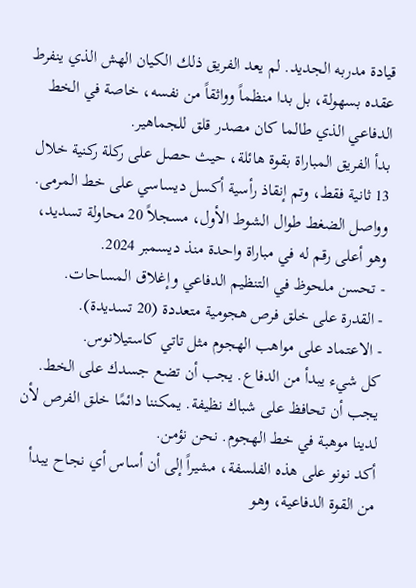قيادة مدربه الجديد. لم يعد الفريق ذلك الكيان الهش الذي ينفرط عقده بسهولة، بل بدا منظماً وواثقاً من نفسه، خاصة في الخط الدفاعي الذي طالما كان مصدر قلق للجماهير.
بدأ الفريق المباراة بقوة هائلة، حيث حصل على ركلة ركنية خلال 13 ثانية فقط، وتم إنقاذ رأسية أكسل ديساسي على خط المرمى. وواصل الضغط طوال الشوط الأول، مسجلاً 20 محاولة تسديد، وهو أعلى رقم له في مباراة واحدة منذ ديسمبر 2024.
- تحسن ملحوظ في التنظيم الدفاعي وإغلاق المساحات.
- القدرة على خلق فرص هجومية متعددة (20 تسديدة).
- الاعتماد على مواهب الهجوم مثل تاتي كاستيلانوس.
كل شيء يبدأ من الدفاع. يجب أن تضع جسدك على الخط. يجب أن تحافظ على شباك نظيفة. يمكننا دائمًا خلق الفرص لأن لدينا موهبة في خط الهجوم. نحن نؤمن.
أكد نونو على هذه الفلسفة، مشيراً إلى أن أساس أي نجاح يبدأ من القوة الدفاعية، وهو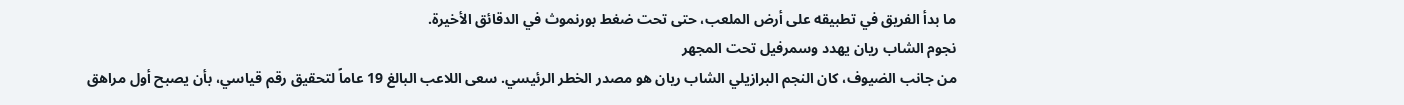ما بدأ الفريق في تطبيقه على أرض الملعب، حتى تحت ضغط بورنموث في الدقائق الأخيرة.
نجوم الشاب ريان يهدد وسمرفيل تحت المجهر
من جانب الضيوف، كان النجم البرازيلي الشاب ريان هو مصدر الخطر الرئيسي. سعى اللاعب البالغ 19 عاماً لتحقيق رقم قياسي، بأن يصبح أول مراهق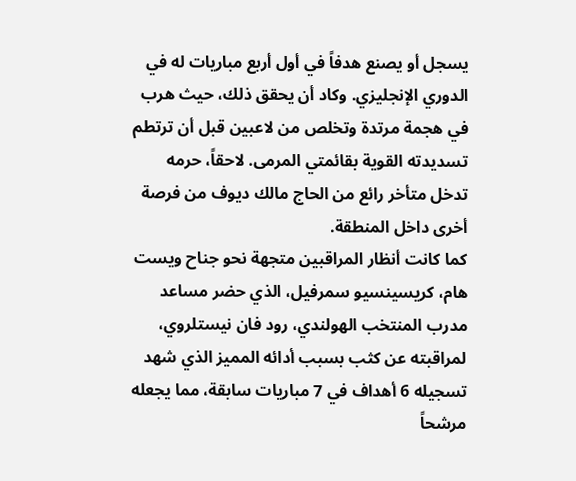يسجل أو يصنع هدفاً في أول أربع مباريات له في الدوري الإنجليزي. وكاد أن يحقق ذلك، حيث هرب في هجمة مرتدة وتخلص من لاعبين قبل أن ترتطم تسديدته القوية بقائمتي المرمى. لاحقاً، حرمه تدخل متأخر رائع من الحاج مالك ديوف من فرصة أخرى داخل المنطقة.
كما كانت أنظار المراقبين متجهة نحو جناح ويست هام، كريسينسيو سمرفيل، الذي حضر مساعد مدرب المنتخب الهولندي، رود فان نيستلروي، لمراقبته عن كثب بسبب أدائه المميز الذي شهد تسجيله 6 أهداف في 7 مباريات سابقة، مما يجعله مرشحاً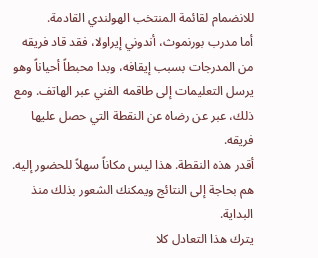للانضمام لقائمة المنتخب الهولندي القادمة.
أما مدرب بورنموث، أندوني إيراولا، فقد قاد فريقه من المدرجات بسبب إيقافه، وبدا محبطاً أحياناً وهو يرسل التعليمات إلى طاقمه الفني عبر الهاتف. ومع ذلك، عبر عن رضاه عن النقطة التي حصل عليها فريقه.
أقدر هذه النقطة. هذا ليس مكاناً سهلاً للحضور إليه. هم بحاجة إلى النتائج ويمكنك الشعور بذلك منذ البداية.
يترك هذا التعادل كلا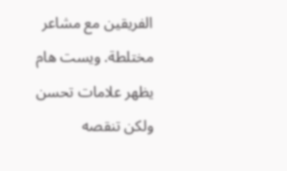الفريقين مع مشاعر مختلطة. ويست هام يظهر علامات تحسن ولكن تنقصه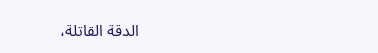الدقة القاتلة،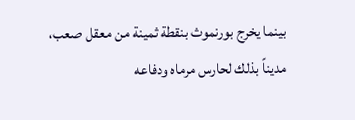بينما يخرج بورنموث بنقطة ثمينة من معقل صعب، مديناً بذلك لحارس مرماه ودفاعه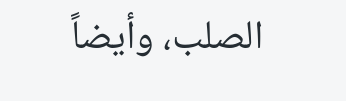الصلب، وأيضاً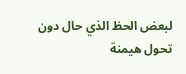لبعض الحظ الذي حال دون تحول هيمنة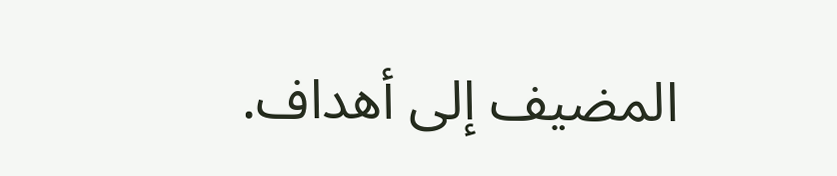المضيف إلى أهداف.